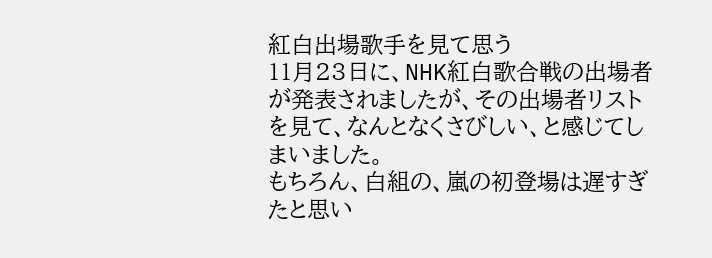紅白出場歌手を見て思う
11月23日に、NHK紅白歌合戦の出場者が発表されましたが、その出場者リストを見て、なんとなくさびしい、と感じてしまいました。
もちろん、白組の、嵐の初登場は遅すぎたと思い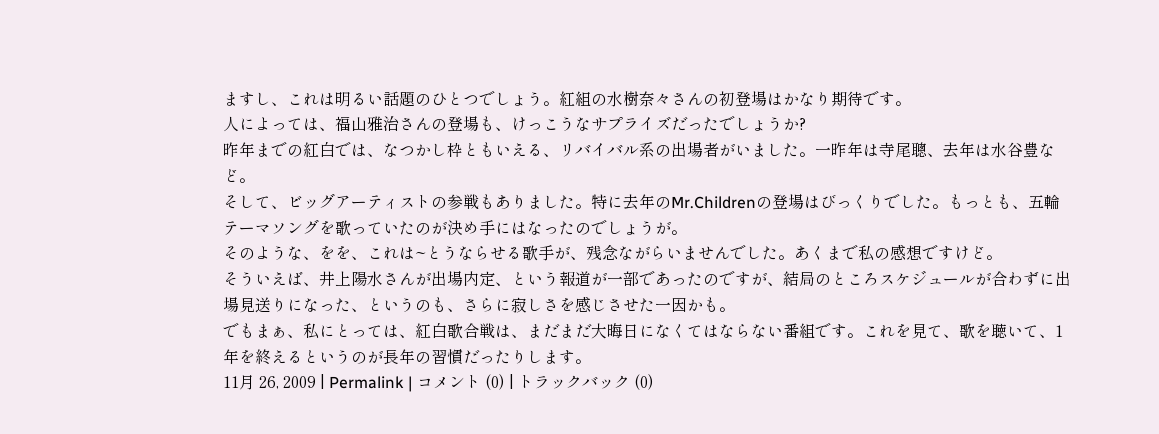ますし、これは明るい話題のひとつでしょう。紅組の水樹奈々さんの初登場はかなり期待です。
人によっては、福山雅治さんの登場も、けっこうなサプライズだったでしょうか?
昨年までの紅白では、なつかし枠ともいえる、リバイバル系の出場者がいました。一昨年は寺尾聰、去年は水谷豊など。
そして、ビッグアーティストの参戦もありました。特に去年のMr.Childrenの登場はびっくりでした。もっとも、五輪テーマソングを歌っていたのが決め手にはなったのでしょうが。
そのような、をを、これは~とうならせる歌手が、残念ながらいませんでした。あくまで私の感想ですけど。
そういえば、井上陽水さんが出場内定、という報道が一部であったのですが、結局のところスケジュールが合わずに出場見送りになった、というのも、さらに寂しさを感じさせた一因かも。
でもまぁ、私にとっては、紅白歌合戦は、まだまだ大晦日になくてはならない番組です。これを見て、歌を聴いて、1年を終えるというのが長年の習慣だったりします。
11月 26, 2009 | Permalink | コメント (0) | トラックバック (0)